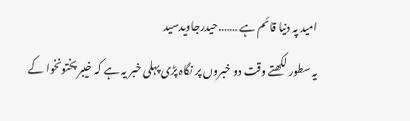امید پہ دنیا قائم ہے …….حیدرجاویدسید
یہ سطور لکھتے وقت دو خبروں پر نگاہ پڑی پہلی خبر یہ ہے کہ خیبر پختونخوا کے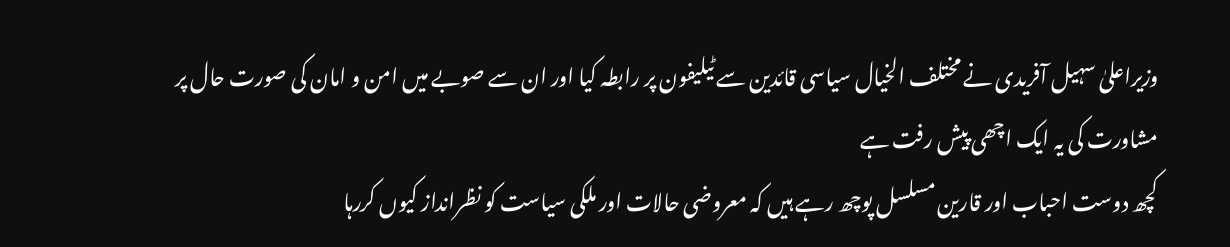وزیراعلیٰ سہیل آفریدی نے مختلف الخیال سیاسی قائدین سے ٹیلیفون پر رابطہ کیا اور ان سے صوبے میں امن و امان کی صورت حال پر مشاورت کی یہ ایک اچھی پیش رفت ہے
کچھ دوست احباب اور قارین مسلسل پوچھ رہے ہیں کہ معروضی حالات اور ملکی سیاست کو نظرانداز کیوں کررہا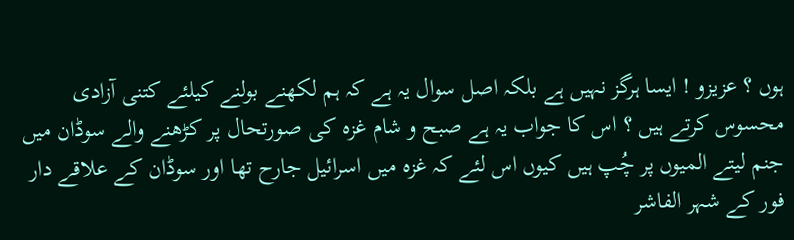ہوں ؟ عزیزو ! ایسا ہرگز نہیں ہے بلکہ اصل سوال یہ ہے کہ ہم لکھنے بولنے کیلئے کتنی آزادی محسوس کرتے ہیں ؟ اس کا جواب یہ ہے صبح و شام غزہ کی صورتحال پر کڑھنے والے سوڈان میں جنم لیتے المیوں پر چُپ ہیں کیوں اس لئے کہ غزہ میں اسرائیل جارح تھا اور سوڈان کے علاقے دار فور کے شہر الفاشر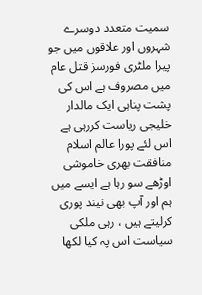سمیت متعدد دوسرے شہروں اور علاقوں میں جو پیرا ملٹری فورسز قتل عام میں مصروف ہے اس کی پشت پناہی ایک مالدار خلیجی ریاست کررہی ہے
اس لئے پورا عالم اسلام منافقت بھری خاموشی اوڑھے سو رہا ہے ایسے میں ہم اور آپ بھی نیند پوری کرلیتے ہیں ، رہی ملکی سیاست اس پہ کیا لکھا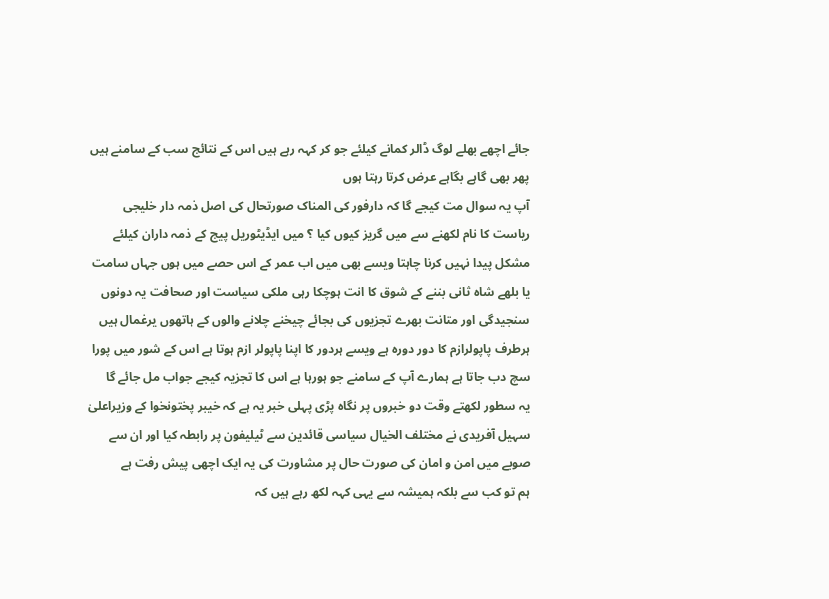جائے اچھے بھلے لوگ ڈالر کمانے کیلئے جو کر کہہ رہے ہیں اس کے نتائج سب کے سامنے ہیں پھر بھی گاہے بگاہے عرض کرتا رہتا ہوں
آپ یہ سوال مت کیجے گا کہ دارفور کی المناک صورتحال کی اصل ذمہ دار خلیجی ریاست کا نام لکھنے سے میں گریز کیوں کیا ؟ میں ایڈیٹوریل پیج کے ذمہ داران کیلئے مشکل پیدا نہیں کرنا چاہتا ویسے بھی میں اب عمر کے اس حصے میں ہوں جہاں سامت یا بلھے شاہ ثانی بننے کے شوق کا انت ہوچکا رہی ملکی سیاست اور صحافت یہ دونوں سنجیدگی اور متانت بھرے تجزیوں کی بجائے چیخنے چلانے والوں کے ہاتھوں یرغمال ہیں ہرطرف پاپولرازم کا دور دورہ ہے ویسے ہردور کا اپنا پاپولر ازم ہوتا ہے اس کے شور میں پورا سچ دب جاتا ہے ہمارے آپ کے سامنے جو ہورہا ہے اس کا تجزیہ کیجے جواب مل جائے گا
یہ سطور لکھتے وقت دو خبروں پر نگاہ پڑی پہلی خبر یہ ہے کہ خیبر پختونخوا کے وزیراعلیٰ سہیل آفریدی نے مختلف الخیال سیاسی قائدین سے ٹیلیفون پر رابطہ کیا اور ان سے صوبے میں امن و امان کی صورت حال پر مشاورت کی یہ ایک اچھی پیش رفت ہے
ہم تو کب سے بلکہ ہمیشہ سے یہی کہہ لکھ رہے ہیں کہ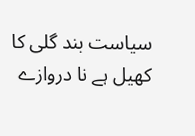سیاست بند گلی کا کھیل ہے نا دروازے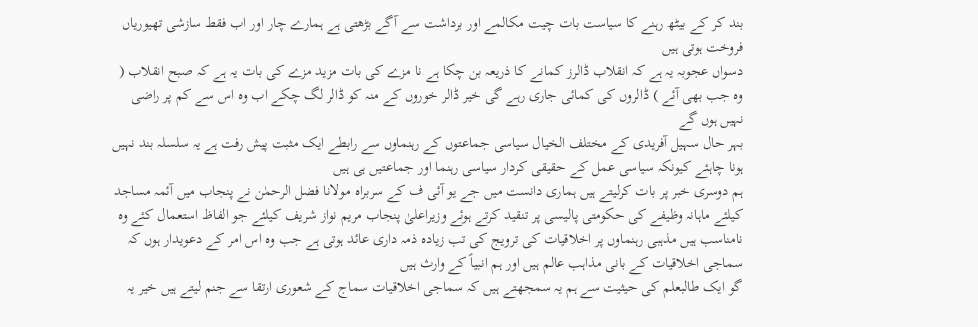بند کر کے بیٹھ رہنے کا سیاست بات چیت مکالمے اور برداشت سے آگے بڑھتی ہے ہمارے چار اور اب فقط سازشی تھیوریاں فروخت ہوتی ہیں
دسواں عجوبہ یہ ہے کہ انقلاب ڈالرز کمانے کا ذریعہ بن چکا ہے نا مزے کی بات مزید مزے کی بات یہ ہے کہ صبح انقلاب ( وہ جب بھی آئے ) ڈالروں کی کمائی جاری رہے گی خیر ڈالر خوروں کے منہ کو ڈالر لگ چکے اب وہ اس سے کم پر راضی نہیں ہوں گے
بہر حال سہیل آفریدی کے مختلف الخیال سیاسی جماعتوں کے رہنماوں سے رابطے ایک مثبت پیش رفت ہے یہ سلسلہ بند نہیں ہونا چاہئے کیونکہ سیاسی عمل کے حقیقی کردار سیاسی رہنما اور جماعتیں ہی ہیں
ہم دوسری خبر پر بات کرلیتے ہیں ہماری دانست میں جے یو آئی ف کے سربراہ مولانا فضل الرحمٰن نے پنجاب میں آئمہ مساجد کیلئے ماہانہ وظیفے کی حکومتی پالیسی پر تنقید کرتے ہوئے وزیراعلیٰ پنجاب مریم نواز شریف کیلئے جو الفاظ استعمال کئے وہ نامناسب ہیں مذہبی رہنماوں پر اخلاقیات کی ترویج کی تب زیادہ ذمہ داری عائد ہوتی ہے جب وہ اس امر کے دعویدار ہوں کہ سماجی اخلاقیات کے بانی مذاہب عالم ہیں اور ہم انبیاؑ کے وارث ہیں
گو ایک طالبعلم کی حیثیت سے ہم یہ سمجھتے ہیں کہ سماجی اخلاقیات سماج کے شعوری ارتقا سے جنم لیتے ہیں خیر یہ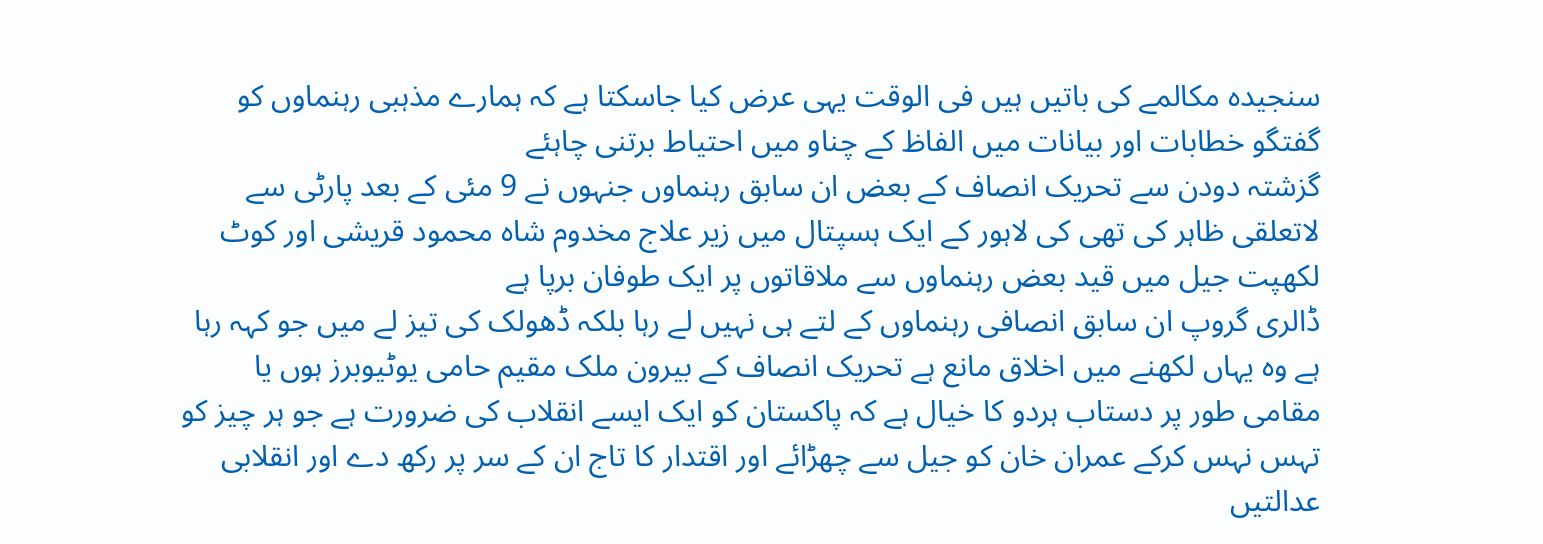سنجیدہ مکالمے کی باتیں ہیں فی الوقت یہی عرض کیا جاسکتا ہے کہ ہمارے مذہبی رہنماوں کو گفتگو خطابات اور بیانات میں الفاظ کے چناو میں احتیاط برتنی چاہئے
گزشتہ دودن سے تحریک انصاف کے بعض ان سابق رہنماوں جنہوں نے 9 مئی کے بعد پارٹی سے لاتعلقی ظاہر کی تھی کی لاہور کے ایک ہسپتال میں زیر علاج مخدوم شاہ محمود قریشی اور کوٹ لکھپت جیل میں قید بعض رہنماوں سے ملاقاتوں پر ایک طوفان برپا ہے
ڈالری گروپ ان سابق انصافی رہنماوں کے لتے ہی نہیں لے رہا بلکہ ڈھولک کی تیز لے میں جو کہہ رہا ہے وہ یہاں لکھنے میں اخلاق مانع ہے تحریک انصاف کے بیرون ملک مقیم حامی یوٹیوبرز ہوں یا مقامی طور پر دستاب ہردو کا خیال ہے کہ پاکستان کو ایک ایسے انقلاب کی ضرورت ہے جو ہر چیز کو تہس نہس کرکے عمران خان کو جیل سے چھڑائے اور اقتدار کا تاج ان کے سر پر رکھ دے اور انقلابی عدالتیں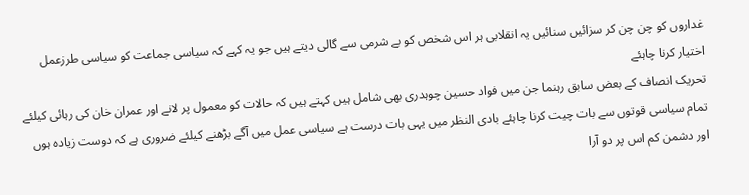غداروں کو چن چن کر سزائیں سنائیں یہ انقلابی ہر اس شخص کو بے شرمی سے گالی دیتے ہیں جو یہ کہے کہ سیاسی جماعت کو سیاسی طرزعمل اختیار کرنا چاہئے
تحریک انصاف کے بعض سابق رہنما جن میں فواد حسین چوہدری بھی شامل ہیں کہتے ہیں کہ حالات کو معمول پر لانے اور عمران خان کی رہائی کیلئے تمام سیاسی قوتوں سے بات چیت کرنا چاہئے بادی النظر میں یہی بات درست ہے سیاسی عمل میں آگے بڑھنے کیلئے ضروری ہے کہ دوست زیادہ ہوں اور دشمن کم اس پر دو آرا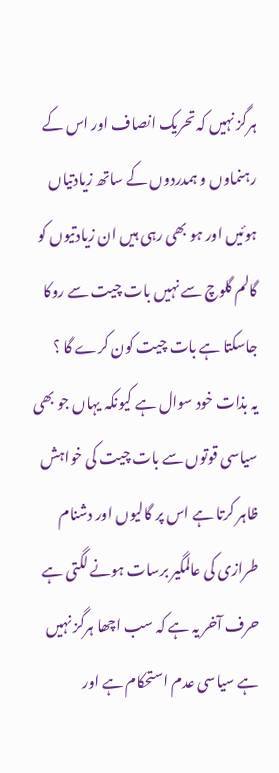ہرگز نہیں کہ تحریک انصاف اور اس کے رہنماوں و ہمدردوں کے ساتھ زیادتیاں ہوئیں اور ہو بھی رہی ہیں ان زیادتیوں کو گالم گلوچ سے نہیں بات چیت سے روکا جاسکتا ہے بات چیت کون کرے گا ؟
یہ بذات خود سوال ہے کیونکہ یہاں جو بھی سیاسی قوتوں سے بات چیت کی خواہش ظاہر کرتا ہے اس پر گالیوں اور دشنام طرازی کی عالمگیر برسات ہونے لگتی ہے
حرف آخر یہ ہے کہ سب اچھا ہرگز نہیں ہے سیاسی عدم استحکام ہے اور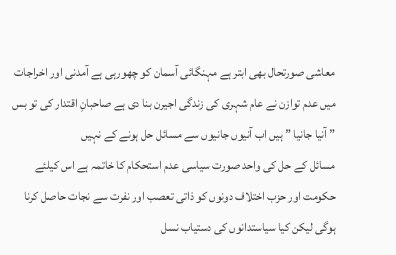معاشی صورتحال بھی ابتر ہے مہنگائی آسمان کو چھورہی ہے آمدنی اور اخراجات میں عدم توازن نے عام شہری کی زندگی اجیرن بنا دی ہے صاحبانِ اقتدار کی تو بس ” آنیا جانیا ” ہیں اب آنیوں جانیوں سے مسائل حل ہونے کے نہیں
مسائل کے حل کی واحد صورت سیاسی عدم استحکام کا خاتمہ ہے اس کیلئے حکومت اور حزب اختلاف دونوں کو ذاتی تعصب اور نفرت سے نجات حاصل کرنا ہوگی لیکن کیا سیاستدانوں کی دستیاب نسل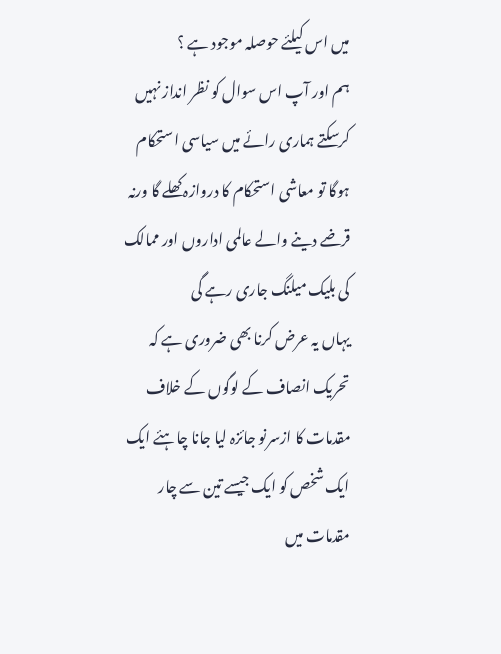میں اس کیلئے حوصلہ موجود ہے ؟
ہم اور آپ اس سوال کو نظر انداز نہیں کرسکتے ہماری رائے میں سیاسی استحکام ہوگا تو معاشی استحکام کا دروازہ کھلے گا ورنہ قرضے دینے والے عالمی اداروں اور ممالک کی بلیک میلنگ جاری رہے گی
یہاں یہ عرض کرنا بھی ضروری ہے کہ تحریک انصاف کے لوگوں کے خلاف مقدمات کا ازسرنو جائزہ لیا جانا چاہئے ایک ایک شخص کو ایک جیسے تین سے چار مقدمات میں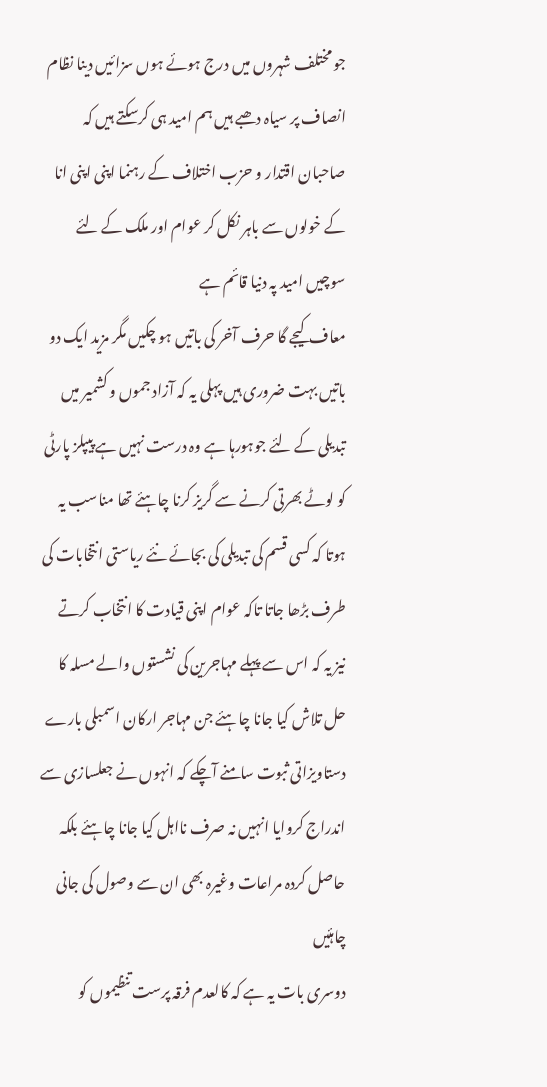جو مختلف شہروں میں درج ہوئے ہوں سزائیں دینا نظام انصاف پر سیاہ دھبے ہیں ہم امید ہی کرسکتے ہیں کہ صاحبان اقتدار و حزب اختلاف کے رہنما اپنی اپنی انا کے خولوں سے باہر نکل کر عوام اور ملک کے لئے سوچیں امید پہ دنیا قائم ہے
معاف کیجے گا حرف آخر کی باتیں ہو چکیں مگر مزید ایک دو باتیں بہت ضروری ہیں پہلی یہ کہ آزاد جموں و کشمیر میں تبدیلی کے لئے جوہورہا ہے وہ درست نہیں ہے پیپلز پارٹی کو لوٹے بھرتی کرنے سے گریز کرنا چاہئے تھا مناسب یہ ہوتا کہ کسی قسم کی تبدیلی کی بجائے نئے ریاستی انتخابات کی طرف بڑھا جاتا تاکہ عوام اپنی قیادت کا انتخاب کرتے
نیز یہ کہ اس سے پہلے مہاجرین کی نشستوں والے مسلہ کا حل تلاش کیا جانا چاہئے جن مہاجر ارکان اسمبلی بارے دستاویزاتی ثبوت سامنے آچکے کہ انہوں نے جعلسازی سے اندراج کروایا انہیں نہ صرف نااہل کیا جانا چاہئے بلکہ حاصل کردہ مراعات وغیرہ بھی ان سے وصول کی جانی چاہئیں
دوسری بات یہ ہے کہ کالعدم فرقہ پرست تنظیموں کو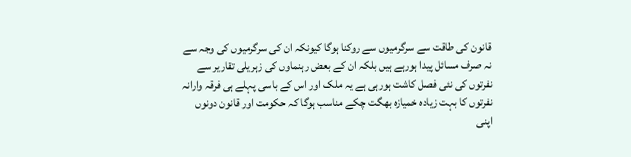قانون کی طاقت سے سرگرمیوں سے روکنا ہوگا کیونکہ ان کی سرگرمیوں کی وجہ سے نہ صرف مسائل پیدا ہورہے ہیں بلکہ ان کے بعض رہنماوں کی زہریلی تقاریر سے نفرتوں کی نئی فصل کاشت ہورہی ہے یہ ملک اور اس کے باسی پہلے ہی فرقہ وارانہ نفرتوں کا بہت زیادہ خمیازہ بھگت چکے مناسب ہوگا کہ حکومت اور قانون دونوں اپنی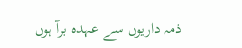ذمہ داریوں سے عہدہ برآ ہوں